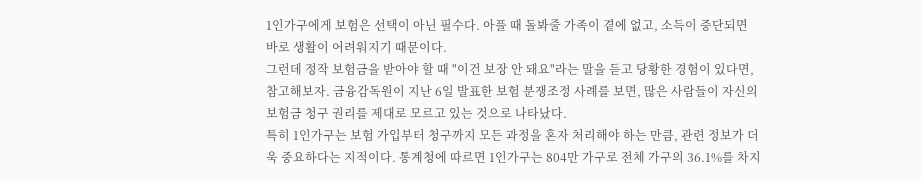1인가구에게 보험은 선택이 아닌 필수다. 아플 때 돌봐줄 가족이 곁에 없고, 소득이 중단되면 바로 생활이 어려워지기 때문이다.
그런데 정작 보험금을 받아야 할 때 "이건 보장 안 돼요"라는 말을 듣고 당황한 경험이 있다면, 참고해보자. 금융감독원이 지난 6일 발표한 보험 분쟁조정 사례를 보면, 많은 사람들이 자신의 보험금 청구 권리를 제대로 모르고 있는 것으로 나타났다.
특히 1인가구는 보험 가입부터 청구까지 모든 과정을 혼자 처리해야 하는 만큼, 관련 정보가 더욱 중요하다는 지적이다. 통계청에 따르면 1인가구는 804만 가구로 전체 가구의 36.1%를 차지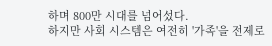하며 800만 시대를 넘어섰다.
하지만 사회 시스템은 여전히 '가족'을 전제로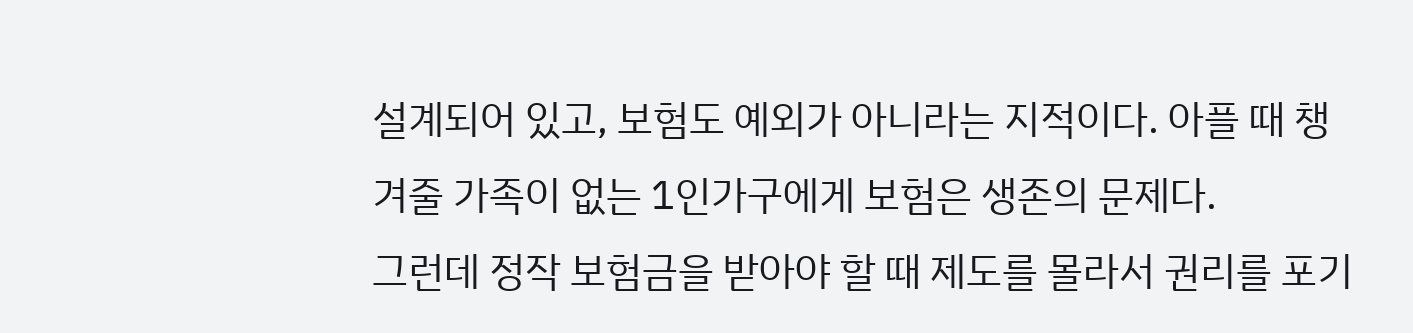설계되어 있고, 보험도 예외가 아니라는 지적이다. 아플 때 챙겨줄 가족이 없는 1인가구에게 보험은 생존의 문제다.
그런데 정작 보험금을 받아야 할 때 제도를 몰라서 권리를 포기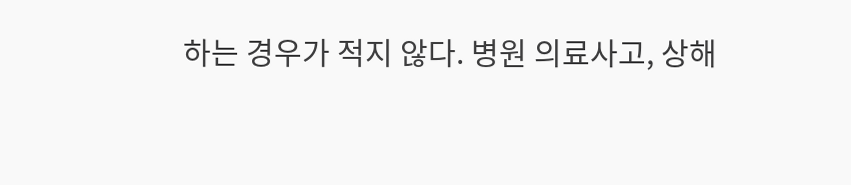하는 경우가 적지 않다. 병원 의료사고, 상해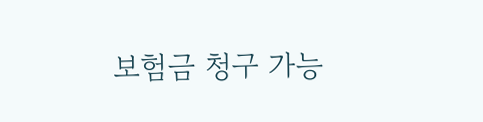보험금 청구 가능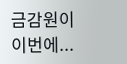금감원이 이번에...